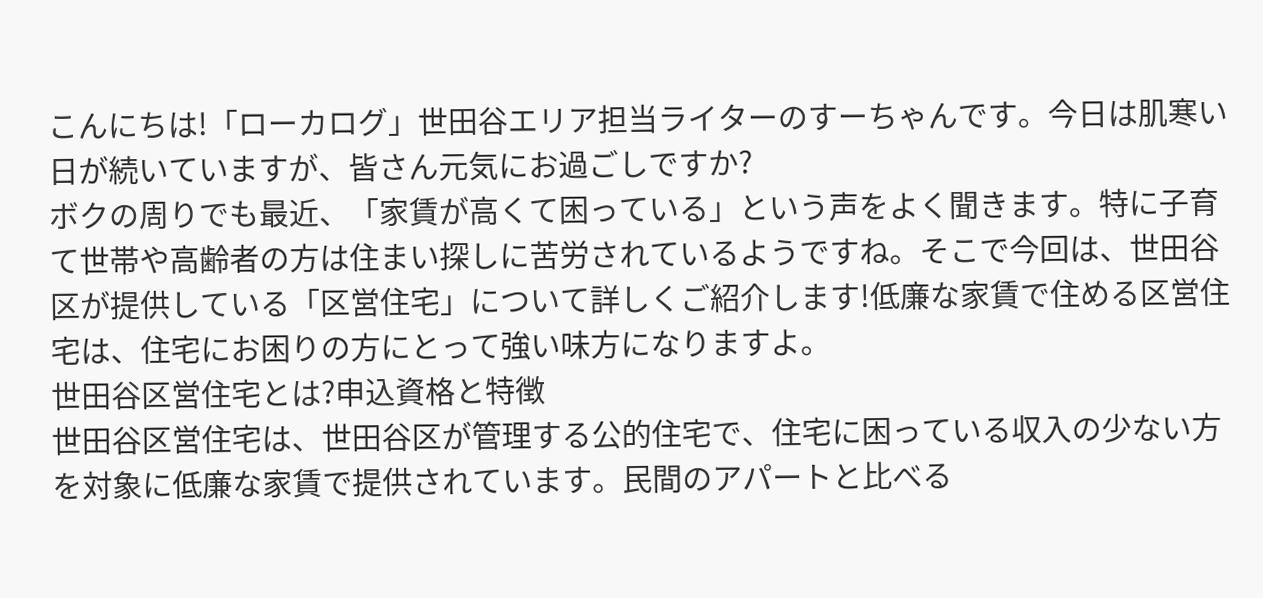こんにちは!「ローカログ」世田谷エリア担当ライターのすーちゃんです。今日は肌寒い日が続いていますが、皆さん元気にお過ごしですか?
ボクの周りでも最近、「家賃が高くて困っている」という声をよく聞きます。特に子育て世帯や高齢者の方は住まい探しに苦労されているようですね。そこで今回は、世田谷区が提供している「区営住宅」について詳しくご紹介します!低廉な家賃で住める区営住宅は、住宅にお困りの方にとって強い味方になりますよ。
世田谷区営住宅とは?申込資格と特徴
世田谷区営住宅は、世田谷区が管理する公的住宅で、住宅に困っている収入の少ない方を対象に低廉な家賃で提供されています。民間のアパートと比べる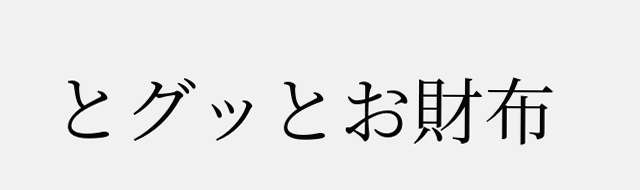とグッとお財布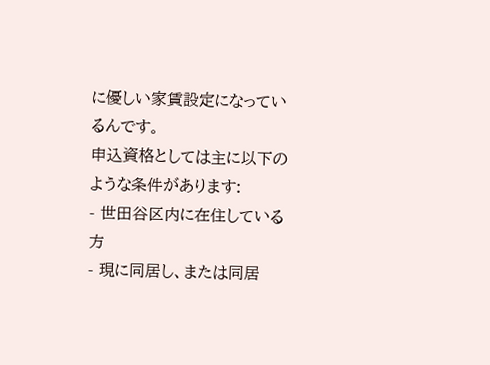に優しい家賃設定になっているんです。
申込資格としては主に以下のような条件があります:
- 世田谷区内に在住している方
- 現に同居し、または同居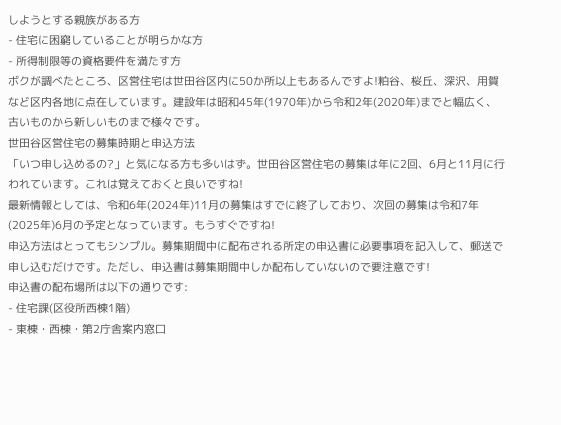しようとする親族がある方
- 住宅に困窮していることが明らかな方
- 所得制限等の資格要件を満たす方
ボクが調べたところ、区営住宅は世田谷区内に50か所以上もあるんですよ!粕谷、桜丘、深沢、用賀など区内各地に点在しています。建設年は昭和45年(1970年)から令和2年(2020年)までと幅広く、古いものから新しいものまで様々です。
世田谷区営住宅の募集時期と申込方法
「いつ申し込めるの?」と気になる方も多いはず。世田谷区営住宅の募集は年に2回、6月と11月に行われています。これは覚えておくと良いですね!
最新情報としては、令和6年(2024年)11月の募集はすでに終了しており、次回の募集は令和7年(2025年)6月の予定となっています。もうすぐですね!
申込方法はとってもシンプル。募集期間中に配布される所定の申込書に必要事項を記入して、郵送で申し込むだけです。ただし、申込書は募集期間中しか配布していないので要注意です!
申込書の配布場所は以下の通りです:
- 住宅課(区役所西棟1階)
- 東棟・西棟・第2庁舎案内窓口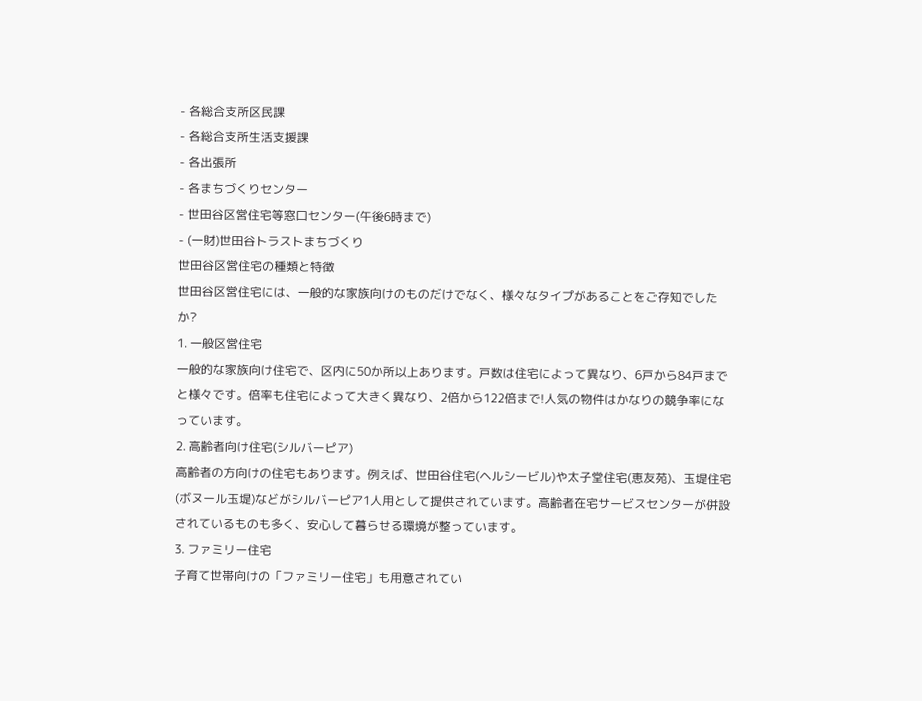- 各総合支所区民課
- 各総合支所生活支援課
- 各出張所
- 各まちづくりセンター
- 世田谷区営住宅等窓口センター(午後6時まで)
- (一財)世田谷トラストまちづくり
世田谷区営住宅の種類と特徴
世田谷区営住宅には、一般的な家族向けのものだけでなく、様々なタイプがあることをご存知でしたか?
1. 一般区営住宅
一般的な家族向け住宅で、区内に50か所以上あります。戸数は住宅によって異なり、6戸から84戸までと様々です。倍率も住宅によって大きく異なり、2倍から122倍まで!人気の物件はかなりの競争率になっています。
2. 高齢者向け住宅(シルバーピア)
高齢者の方向けの住宅もあります。例えば、世田谷住宅(ヘルシービル)や太子堂住宅(恵友苑)、玉堤住宅(ボヌール玉堤)などがシルバーピア1人用として提供されています。高齢者在宅サービスセンターが併設されているものも多く、安心して暮らせる環境が整っています。
3. ファミリー住宅
子育て世帯向けの「ファミリー住宅」も用意されてい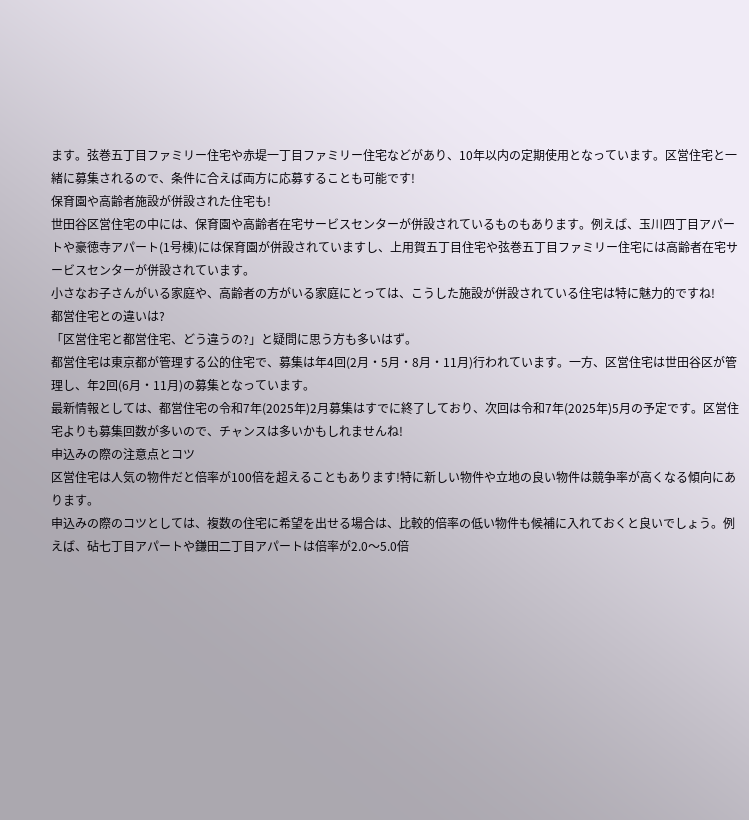ます。弦巻五丁目ファミリー住宅や赤堤一丁目ファミリー住宅などがあり、10年以内の定期使用となっています。区営住宅と一緒に募集されるので、条件に合えば両方に応募することも可能です!
保育園や高齢者施設が併設された住宅も!
世田谷区営住宅の中には、保育園や高齢者在宅サービスセンターが併設されているものもあります。例えば、玉川四丁目アパートや豪徳寺アパート(1号棟)には保育園が併設されていますし、上用賀五丁目住宅や弦巻五丁目ファミリー住宅には高齢者在宅サービスセンターが併設されています。
小さなお子さんがいる家庭や、高齢者の方がいる家庭にとっては、こうした施設が併設されている住宅は特に魅力的ですね!
都営住宅との違いは?
「区営住宅と都営住宅、どう違うの?」と疑問に思う方も多いはず。
都営住宅は東京都が管理する公的住宅で、募集は年4回(2月・5月・8月・11月)行われています。一方、区営住宅は世田谷区が管理し、年2回(6月・11月)の募集となっています。
最新情報としては、都営住宅の令和7年(2025年)2月募集はすでに終了しており、次回は令和7年(2025年)5月の予定です。区営住宅よりも募集回数が多いので、チャンスは多いかもしれませんね!
申込みの際の注意点とコツ
区営住宅は人気の物件だと倍率が100倍を超えることもあります!特に新しい物件や立地の良い物件は競争率が高くなる傾向にあります。
申込みの際のコツとしては、複数の住宅に希望を出せる場合は、比較的倍率の低い物件も候補に入れておくと良いでしょう。例えば、砧七丁目アパートや鎌田二丁目アパートは倍率が2.0〜5.0倍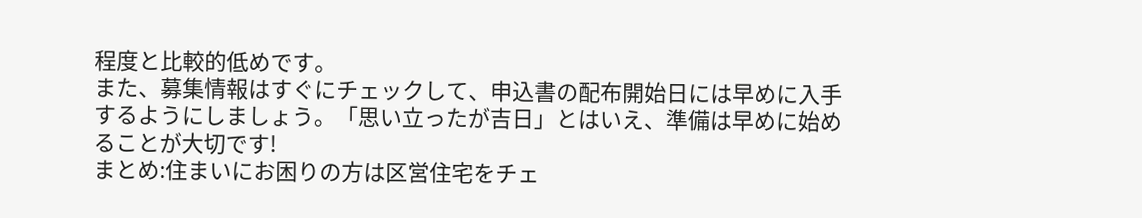程度と比較的低めです。
また、募集情報はすぐにチェックして、申込書の配布開始日には早めに入手するようにしましょう。「思い立ったが吉日」とはいえ、準備は早めに始めることが大切です!
まとめ:住まいにお困りの方は区営住宅をチェ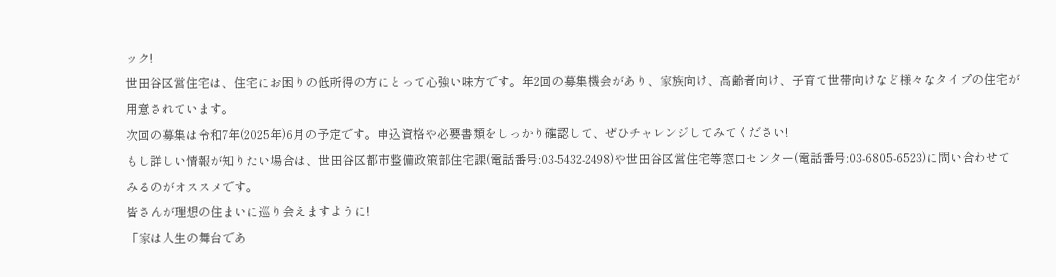ック!
世田谷区営住宅は、住宅にお困りの低所得の方にとって心強い味方です。年2回の募集機会があり、家族向け、高齢者向け、子育て世帯向けなど様々なタイプの住宅が用意されています。
次回の募集は令和7年(2025年)6月の予定です。申込資格や必要書類をしっかり確認して、ぜひチャレンジしてみてください!
もし詳しい情報が知りたい場合は、世田谷区都市整備政策部住宅課(電話番号:03-5432-2498)や世田谷区営住宅等窓口センター(電話番号:03-6805-6523)に問い合わせてみるのがオススメです。
皆さんが理想の住まいに巡り会えますように!
「家は人生の舞台であ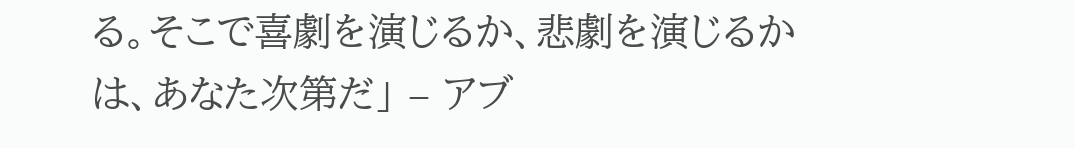る。そこで喜劇を演じるか、悲劇を演じるかは、あなた次第だ」 – アブ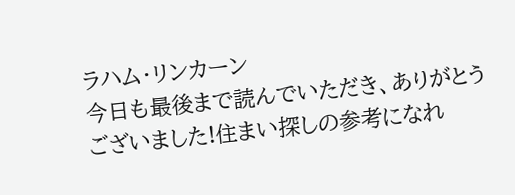ラハム・リンカーン
今日も最後まで読んでいただき、ありがとうございました!住まい探しの参考になれ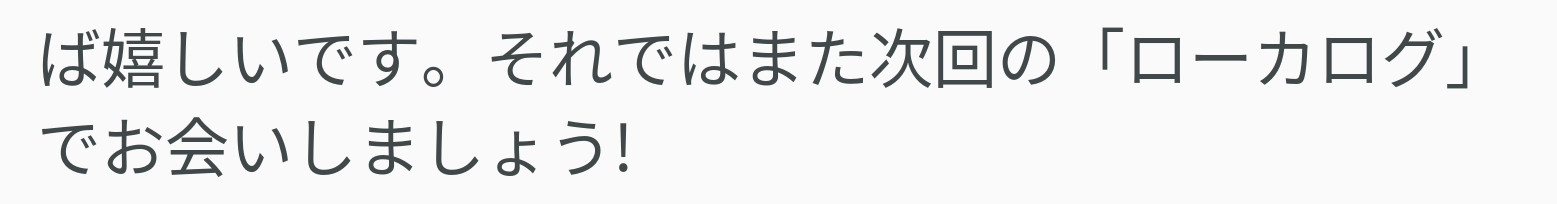ば嬉しいです。それではまた次回の「ローカログ」でお会いしましょう!